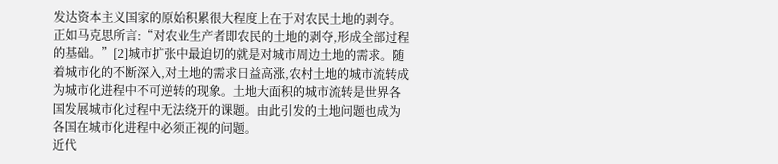发达资本主义国家的原始积累很大程度上在于对农民土地的剥夺。正如马克思所言:“对农业生产者即农民的土地的剥夺,形成全部过程的基础。”[2]城市扩张中最迫切的就是对城市周边土地的需求。随着城市化的不断深入,对土地的需求日益高涨,农村土地的城市流转成为城市化进程中不可逆转的现象。土地大面积的城市流转是世界各国发展城市化过程中无法绕开的课题。由此引发的土地问题也成为各国在城市化进程中必须正视的问题。
近代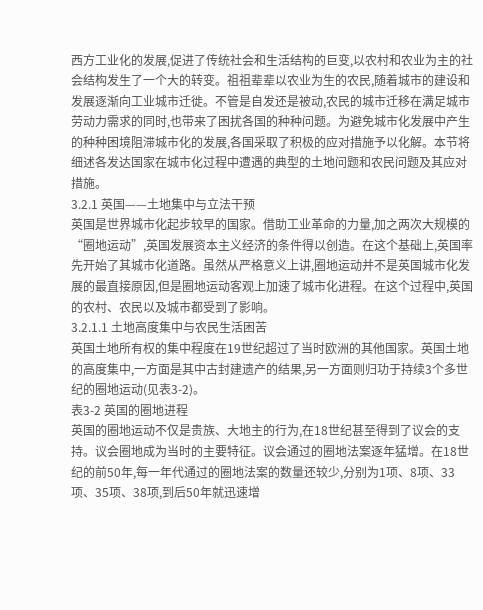西方工业化的发展,促进了传统社会和生活结构的巨变,以农村和农业为主的社会结构发生了一个大的转变。祖祖辈辈以农业为生的农民,随着城市的建设和发展逐渐向工业城市迁徙。不管是自发还是被动,农民的城市迁移在满足城市劳动力需求的同时,也带来了困扰各国的种种问题。为避免城市化发展中产生的种种困境阻滞城市化的发展,各国采取了积极的应对措施予以化解。本节将细述各发达国家在城市化过程中遭遇的典型的土地问题和农民问题及其应对措施。
3.2.1 英国——土地集中与立法干预
英国是世界城市化起步较早的国家。借助工业革命的力量,加之两次大规模的“圈地运动”,英国发展资本主义经济的条件得以创造。在这个基础上,英国率先开始了其城市化道路。虽然从严格意义上讲,圈地运动并不是英国城市化发展的最直接原因,但是圈地运动客观上加速了城市化进程。在这个过程中,英国的农村、农民以及城市都受到了影响。
3.2.1.1 土地高度集中与农民生活困苦
英国土地所有权的集中程度在19世纪超过了当时欧洲的其他国家。英国土地的高度集中,一方面是其中古封建遗产的结果,另一方面则归功于持续3个多世纪的圈地运动(见表3-2)。
表3-2 英国的圈地进程
英国的圈地运动不仅是贵族、大地主的行为,在18世纪甚至得到了议会的支持。议会圈地成为当时的主要特征。议会通过的圈地法案逐年猛增。在18世纪的前50年,每一年代通过的圈地法案的数量还较少,分别为1项、8项、33项、35项、38项,到后50年就迅速增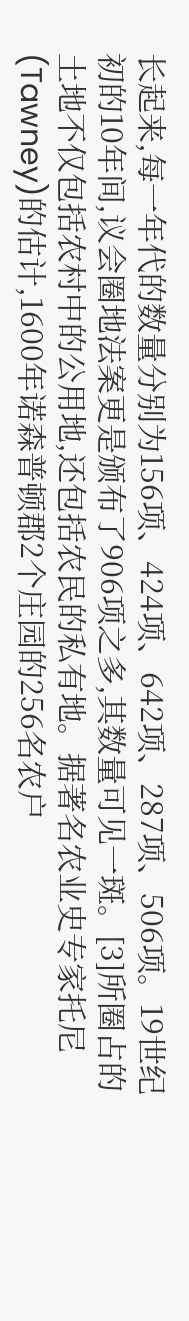长起来,每一年代的数量分别为156项、424项、642项、287项、506项。19世纪初的10年间,议会圈地法案更是颁布了906项之多,其数量可见一斑。[3]所圈占的土地不仅包括农村中的公用地,还包括农民的私有地。据著名农业史专家托尼(Tawney)的估计,1600年诺森普顿郡2个庄园的256名农户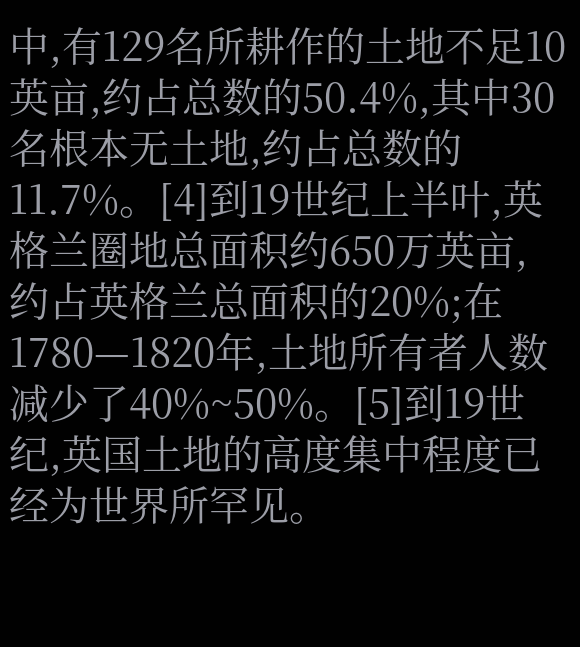中,有129名所耕作的土地不足10英亩,约占总数的50.4%,其中30名根本无土地,约占总数的11.7%。[4]到19世纪上半叶,英格兰圈地总面积约650万英亩,约占英格兰总面积的20%;在1780—1820年,土地所有者人数减少了40%~50%。[5]到19世纪,英国土地的高度集中程度已经为世界所罕见。